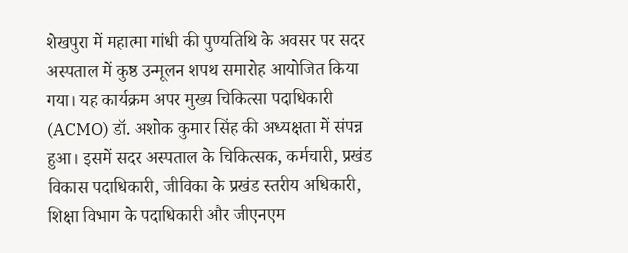शेखपुरा में महात्मा गांधी की पुण्यतिथि के अवसर पर सदर अस्पताल में कुष्ठ उन्मूलन शपथ समारोह आयोजित किया गया। यह कार्यक्रम अपर मुख्य चिकित्सा पदाधिकारी (ACMO) डॉ. अशोक कुमार सिंह की अध्यक्षता में संपन्न हुआ। इसमें सदर अस्पताल के चिकित्सक, कर्मचारी, प्रखंड विकास पदाधिकारी, जीविका के प्रखंड स्तरीय अधिकारी, शिक्षा विभाग के पदाधिकारी और जीएनएम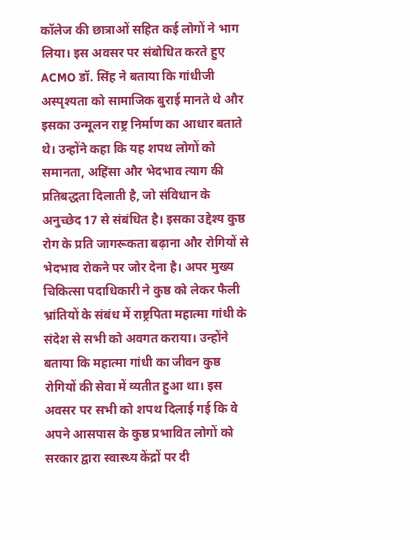कॉलेज की छात्राओं सहित कई लोगों ने भाग लिया। इस अवसर पर संबोधित करते हुए ACMO डॉ. सिंह ने बताया कि गांधीजी अस्पृश्यता को सामाजिक बुराई मानते थे और इसका उन्मूलन राष्ट्र निर्माण का आधार बताते थे। उन्होंने कहा कि यह शपथ लोगों को समानता, अहिंसा और भेदभाव त्याग की प्रतिबद्धता दिलाती है, जो संविधान के अनुच्छेद 17 से संबंधित है। इसका उद्देश्य कुष्ठ रोग के प्रति जागरूकता बढ़ाना और रोगियों से भेदभाव रोकने पर जोर देना है। अपर मुख्य चिकित्सा पदाधिकारी ने कुष्ठ को लेकर फैली भ्रांतियों के संबंध में राष्ट्रपिता महात्मा गांधी के संदेश से सभी को अवगत कराया। उन्होंने बताया कि महात्मा गांधी का जीवन कुष्ठ रोगियों की सेवा में व्यतीत हुआ था। इस अवसर पर सभी को शपथ दिलाई गई कि वे अपने आसपास के कुष्ठ प्रभावित लोगों को सरकार द्वारा स्वास्थ्य केंद्रों पर दी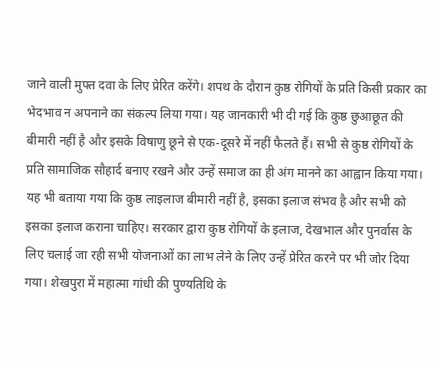जाने वाली मुफ्त दवा के लिए प्रेरित करेंगे। शपथ के दौरान कुष्ठ रोगियों के प्रति किसी प्रकार का भेदभाव न अपनाने का संकल्प लिया गया। यह जानकारी भी दी गई कि कुष्ठ छुआछूत की बीमारी नहीं है और इसके विषाणु छूने से एक-दूसरे में नहीं फैलते हैं। सभी से कुष्ठ रोगियों के प्रति सामाजिक सौहार्द बनाए रखने और उन्हें समाज का ही अंग मानने का आह्वान किया गया। यह भी बताया गया कि कुष्ठ लाइलाज बीमारी नहीं है, इसका इलाज संभव है और सभी को इसका इलाज कराना चाहिए। सरकार द्वारा कुष्ठ रोगियों के इलाज, देखभाल और पुनर्वास के लिए चलाई जा रही सभी योजनाओं का लाभ लेने के लिए उन्हें प्रेरित करने पर भी जोर दिया गया। शेखपुरा में महात्मा गांधी की पुण्यतिथि के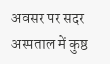अवसर पर सदर अस्पताल में कुष्ठ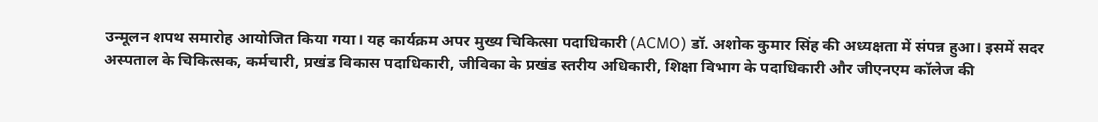उन्मूलन शपथ समारोह आयोजित किया गया। यह कार्यक्रम अपर मुख्य चिकित्सा पदाधिकारी (ACMO) डॉ. अशोक कुमार सिंह की अध्यक्षता में संपन्न हुआ। इसमें सदर अस्पताल के चिकित्सक, कर्मचारी, प्रखंड विकास पदाधिकारी, जीविका के प्रखंड स्तरीय अधिकारी, शिक्षा विभाग के पदाधिकारी और जीएनएम कॉलेज की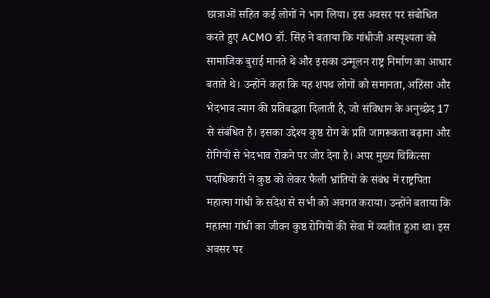छात्राओं सहित कई लोगों ने भाग लिया। इस अवसर पर संबोधित करते हुए ACMO डॉ. सिंह ने बताया कि गांधीजी अस्पृश्यता को सामाजिक बुराई मानते थे और इसका उन्मूलन राष्ट्र निर्माण का आधार बताते थे। उन्होंने कहा कि यह शपथ लोगों को समानता, अहिंसा और भेदभाव त्याग की प्रतिबद्धता दिलाती है, जो संविधान के अनुच्छेद 17 से संबंधित है। इसका उद्देश्य कुष्ठ रोग के प्रति जागरूकता बढ़ाना और रोगियों से भेदभाव रोकने पर जोर देना है। अपर मुख्य चिकित्सा पदाधिकारी ने कुष्ठ को लेकर फैली भ्रांतियों के संबंध में राष्ट्रपिता महात्मा गांधी के संदेश से सभी को अवगत कराया। उन्होंने बताया कि महात्मा गांधी का जीवन कुष्ठ रोगियों की सेवा में व्यतीत हुआ था। इस अवसर पर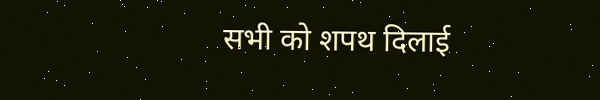सभी को शपथ दिलाई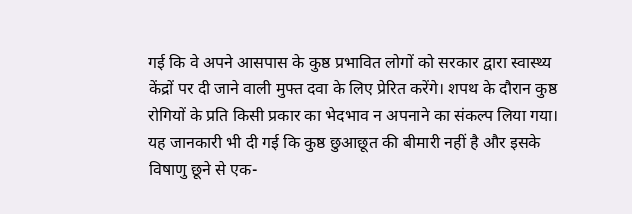गई कि वे अपने आसपास के कुष्ठ प्रभावित लोगों को सरकार द्वारा स्वास्थ्य केंद्रों पर दी जाने वाली मुफ्त दवा के लिए प्रेरित करेंगे। शपथ के दौरान कुष्ठ रोगियों के प्रति किसी प्रकार का भेदभाव न अपनाने का संकल्प लिया गया। यह जानकारी भी दी गई कि कुष्ठ छुआछूत की बीमारी नहीं है और इसके विषाणु छूने से एक-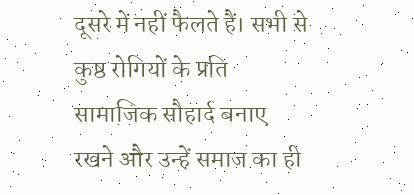दूसरे में नहीं फैलते हैं। सभी से कुष्ठ रोगियों के प्रति सामाजिक सौहार्द बनाए रखने और उन्हें समाज का ही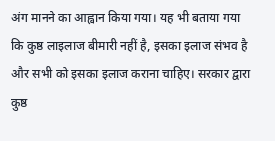अंग मानने का आह्वान किया गया। यह भी बताया गया कि कुष्ठ लाइलाज बीमारी नहीं है, इसका इलाज संभव है और सभी को इसका इलाज कराना चाहिए। सरकार द्वारा कुष्ठ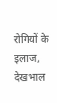रोगियों के इलाज, देखभाल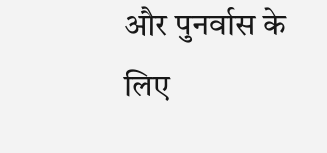और पुनर्वास के लिए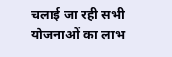चलाई जा रही सभी योजनाओं का लाभ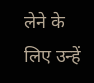लेने के लिए उन्हें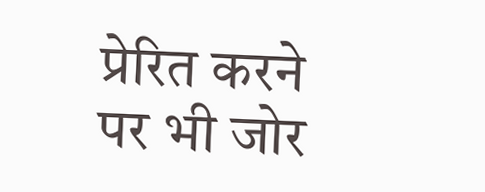प्रेरित करने पर भी जोर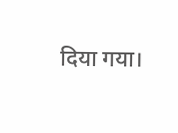दिया गया।